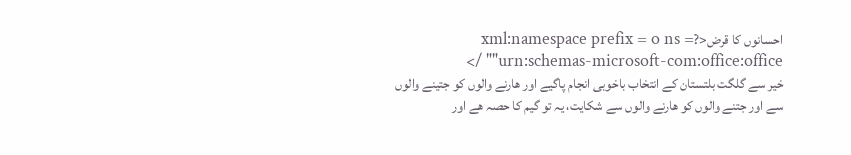احسانوں کا قرض<?xml:namespace prefix = o ns = "urn:schemas-microsoft-com:office:office" />
خیر سے گلگت بلتستان کے انتخاب باخوبی انجام پاگیے اور ھارنے والوں کو جتینے والوں سے اور جتنے والوں کو ھارنے والوں سے شکایت، یہ تو گیم کا حصہ ھے اور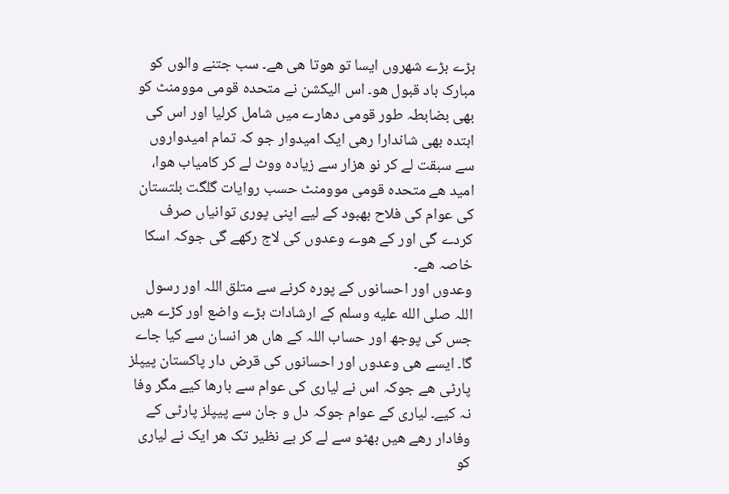بڑے بڑے شھروں ایسا تو ھوتا ھی ھے۔ سب جتنے والوں کو مبارک باد قبول ھو۔ اس الیکشن نے متحدہ قومی موومنٹ کو بھی بضابطہ طور قومی دھارے میں شامل کرلیا اور اس کی ابتدہ بھی شاندارا رھی ایک امیدوار جو کہ تمام امیدواروں سے سبقت لے کر نو ھزار سے زیادہ ووٹ لے کر کامیاب ھوا، امید ھے متحدہ قومی موومنٹ حسب روایات گلگت بلتستان کی عوام کی فلاح بھبود کے لیے اپنی پوری توانیاں صرف کردے گی اور کے ھوے وعدوں کی لاج رکھے گی جوکہ اسکا خاصہ ھے۔
وعدوں اور احسانوں کے پورہ کرنے سے متلق اللہ اور رسول اللہ صلى الله عليه وسلم کے ارشادات بڑے واضع اور کڑے ھیں جس کی پوجھ اور حساب اللہ کے ھاں ھر انسان سے کیا جاے گا۔ ایسے ھی وعدوں اور احسانوں کی قرض دار پاکستان پیپلز پارٹی ھے جوکہ اس نے لیاری کی عوام سے بارھا کیے مگر وفا نہ کیے۔ لیاری کے عوام جوکہ دل و جان سے پیپلز پارٹی کے وفادار رھے ھیں بھٹو سے لے کر بے نظیر تک ھر ایک نے لیاری کو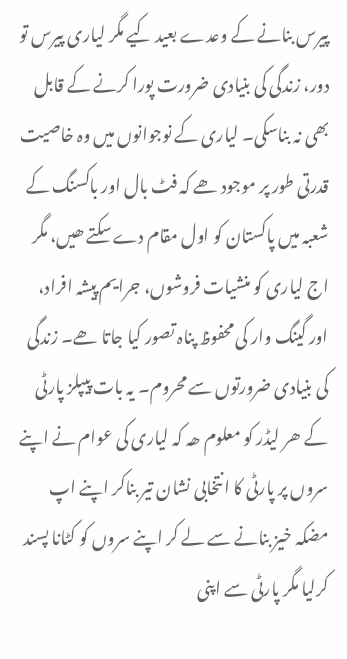پیرس بنانے کے وعدے بعید کیے مگر لیاری پیرس تو دور، زندگی کی بنیادی ضرورت پورا کرنے کے قابل بھی نہ بناسکی۔ لیاری کے نوجوانوں میں وہ خاصیت قدرتی طور پر موجود ھے کہ فٹ بال اور باکسنگ کے شعبہ میں پاکستان کو اول مقام دے سکتے ھیں، مگر اج لیاری کو منشیات فروشوں، جرایم پیشہ افراد، اور گینگ وار کی محفوظ پناہ تصور کیا جاتا ھے۔ زندگی کی بنیادی ضرورتوں سے محروم۔ یہ بات پیپلز پارٹی کے ھر لیڈر کو معلوم ھہ کہ لیاری کی عوام نے اپنے سروں پر پارٹی کا انتخابی نشان تیر بناکر اپنے اپ مضکہ خیز بنانے سے لے کر اپنے سروں کو کٹانا پسند کرلیا مگر پارٹی سے اپنی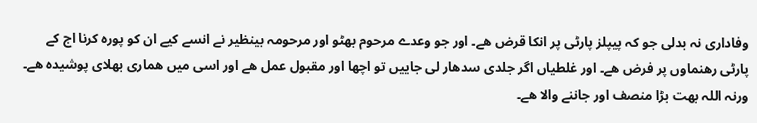وفاداری نہ بدلی جو کہ پیپلز پارٹی پر انکا قرض ھے۔ اور جو وعدے مرحوم بھٹو اور مرحومہ بینظیر نے انسے کیے ان کو پورہ کرنا اج کے پارٹی رھنماوں پر فرض ھے۔ اور غلطیاں اگر جلدی سدھار لی جاییں تو اچھا اور مقبول عمل ھے اور اسی میں ھماری بھلای پوشیدہ ھے۔ ورنہ اللہ بھت بڑا منصف اور جاننے والا ھے۔